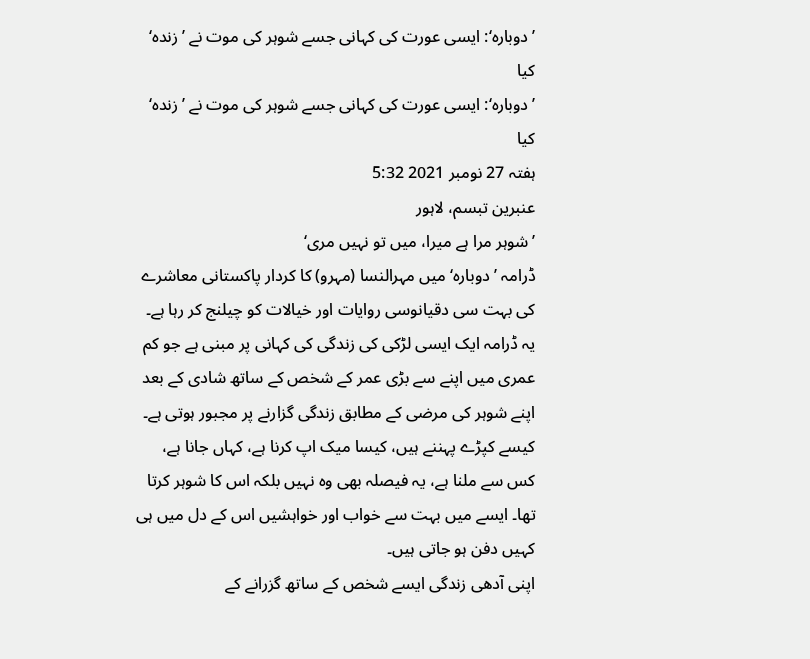’دوبارہ‘: ایسی عورت کی کہانی جسے شوہر کی موت نے ’زندہ‘ کیا
’دوبارہ‘: ایسی عورت کی کہانی جسے شوہر کی موت نے ’زندہ‘ کیا
ہفتہ 27 نومبر 2021 5:32
عنبرین تبسم، لاہور
’شوہر مرا ہے میرا، میں تو نہیں مری‘
ڈرامہ ’دوبارہ‘ میں مہرالنسا (مہرو) کا کردار پاکستانی معاشرے کی بہت سی دقیانوسی روایات اور خیالات کو چیلنج کر رہا ہے۔ یہ ڈرامہ ایک ایسی لڑکی کی زندگی کی کہانی پر مبنی ہے جو کم عمری میں اپنے سے بڑی عمر کے شخص کے ساتھ شادی کے بعد اپنے شوہر کی مرضی کے مطابق زندگی گزارنے پر مجبور ہوتی ہے۔
کیسے کپڑے پہننے ہیں، کیسا میک اپ کرنا ہے، کہاں جانا ہے، کس سے ملنا ہے، یہ فیصلہ بھی وہ نہیں بلکہ اس کا شوہر کرتا تھا۔ ایسے میں بہت سے خواب اور خواہشیں اس کے دل میں ہی کہیں دفن ہو جاتی ہیں۔
اپنی آدھی زندگی ایسے شخص کے ساتھ گزرانے کے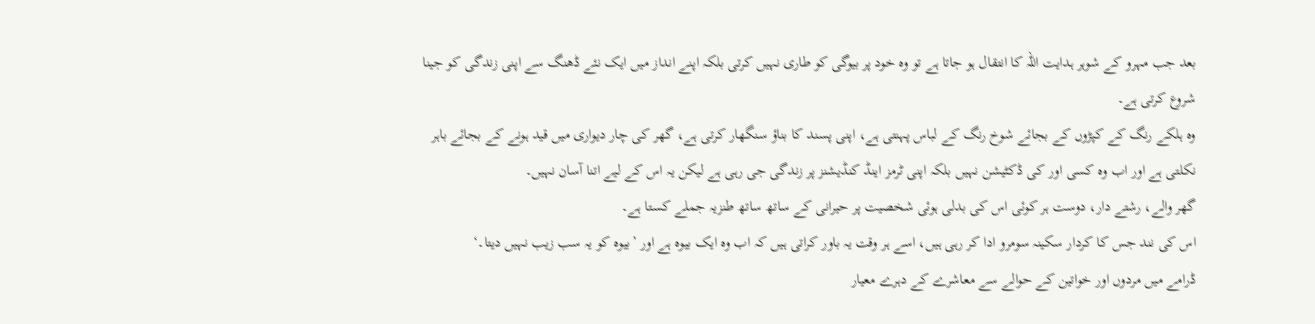بعد جب مہرو کے شوہر ہدایت اللہ کا انتقال ہو جاتا ہے تو وہ خود پر بیوگی کو طاری نہیں کرتی بلکہ اپنے انداز میں ایک نئے ڈھنگ سے اپنی زندگی کو جینا شروع کرتی ہے۔
وہ ہلکے رنگ کے کپڑوں کے بجائے شوخ رنگ کے لباس پہنتی ہے، اپنی پسند کا بناؤ سنگھار کرتی ہے، گھر کی چار دیواری میں قید ہونے کے بجائے باہر نکلتی ہے اور اب وہ کسی اور کی ڈکٹیشن نہیں بلکہ اپنی ٹرمز اینڈ کنڈیشنز پر زندگی جی رہی ہے لیکن یہ اس کے لیے اتنا آسان نہیں۔
گھر والے، رشتے دار، دوست ہر کوئی اس کی بدلی ہوئی شخصیت پر حیرانی کے ساتھ ساتھ طنزیہ جملے کستا ہے۔
اس کی نند جس کا کردار سکینہ سومرو ادا کر رہی ہیں، اسے ہر وقت یہ باور کراتی ہیں کہ اب وہ ایک بیوہ ہے اور ’بیوہ کو یہ سب زیب نہیں دیتا۔‘
ڈرامے میں مردوں اور خواتین کے حوالے سے معاشرے کے دہرے معیار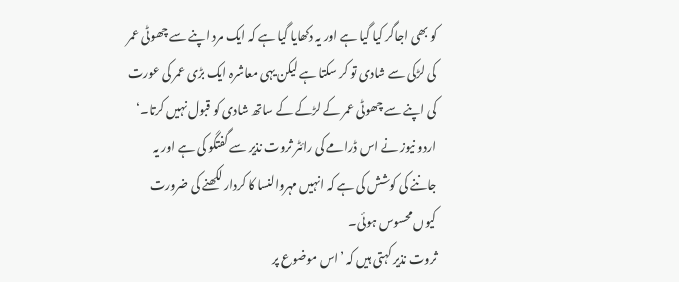کو بھی اجاگر کیا گیا ہے اور یہ دکھایا گیا ہے کہ ایک مرد اپنے سے چھوٹی عمر کی لڑکی سے شادی تو کر سکتا ہے لیکن یہی معاشرہ ایک بڑی عمر کی عورت کی اپنے سے چھوٹی عمر کے لڑکے کے ساتھ شادی کو قبول نہیں کرتا۔‘
اردو نیوز نے اس ڈرامے کی رائٹر ثروت نذیر سے گفتگو کی ہے اور یہ جاننے کی کوشش کی ہے کہ انہیں مہروالنسا کا کردار لکھنے کی ضرورت کیوں محسوس ہوئی۔
ثروت نذیر کہتی ہیں کہ ’اس موضوع پر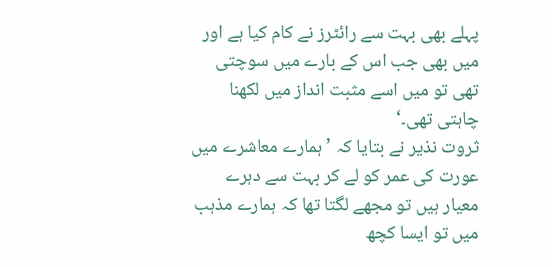پہلے بھی بہت سے رائٹرز نے کام کیا ہے اور میں بھی جب اس کے بارے میں سوچتی تھی تو میں اسے مثبت انداز میں لکھنا چاہتی تھی۔‘
ثروت نذیر نے بتایا کہ ’ ہمارے معاشرے میں عورت کی عمر کو لے کر بہت سے دہرے معیار ہیں تو مجھے لگتا تھا کہ ہمارے مذہب میں تو ایسا کچھ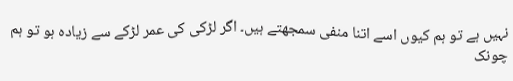نہیں ہے تو ہم کیوں اسے اتنا منفی سمجھتے ہیں۔ اگر لڑکی کی عمر لڑکے سے زیادہ ہو تو ہم چونک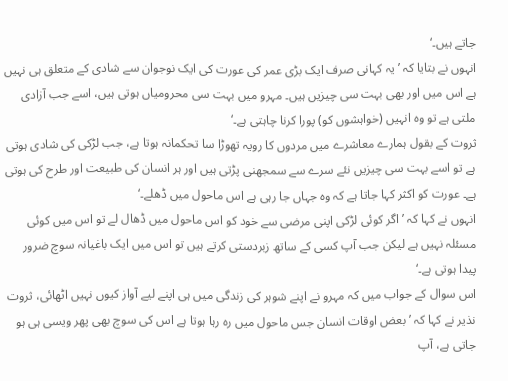جاتے ہیں۔‘
انہوں نے بتایا کہ ’یہ کہانی صرف ایک بڑی عمر کی عورت کی ایک نوجوان سے شادی کے متعلق ہی نہیں ہے اس میں اور بھی بہت سی چیزیں ہیں۔ مہرو میں بہت سی محرومیاں ہوتی ہیں، اسے جب آزادی ملتی ہے تو وہ انہیں (خواہشوں کو) پورا کرنا چاہتی ہے۔‘
ثروت کے بقول ہمارے معاشرے میں مردوں کا رویہ تھوڑا سا تحکمانہ ہوتا ہے، جب لڑکی کی شادی ہوتی ہے تو اسے بہت سی چیزیں نئے سرے سے سمجھنی پڑتی ہیں اور ہر انسان کی طبیعت اور طرح کی ہوتی ہے۔ عورت کو اکثر کہا جاتا ہے کہ وہ جہاں جا رہی ہے اس ماحول میں ڈھلے۔‘
انہوں نے کہا کہ ’اگر کوئی لڑکی اپنی مرضی سے خود کو اس ماحول میں ڈھال لے تو اس میں کوئی مسئلہ نہیں ہے لیکن جب آپ کسی کے ساتھ زبردستی کرتے ہیں تو اس میں ایک باغیانہ سوچ ضرور پیدا ہوتی ہے۔‘
اس سوال کے جواب میں کہ مہرو نے اپنے شوہر کی زندگی میں ہی اپنے لیے آواز کیوں نہیں اٹھائی، ثروت نذیر نے کہا کہ ’بعض اوقات انسان جس ماحول میں رہ رہا ہوتا ہے اس کی سوچ بھی پھر ویسی ہی ہو جاتی ہے، آپ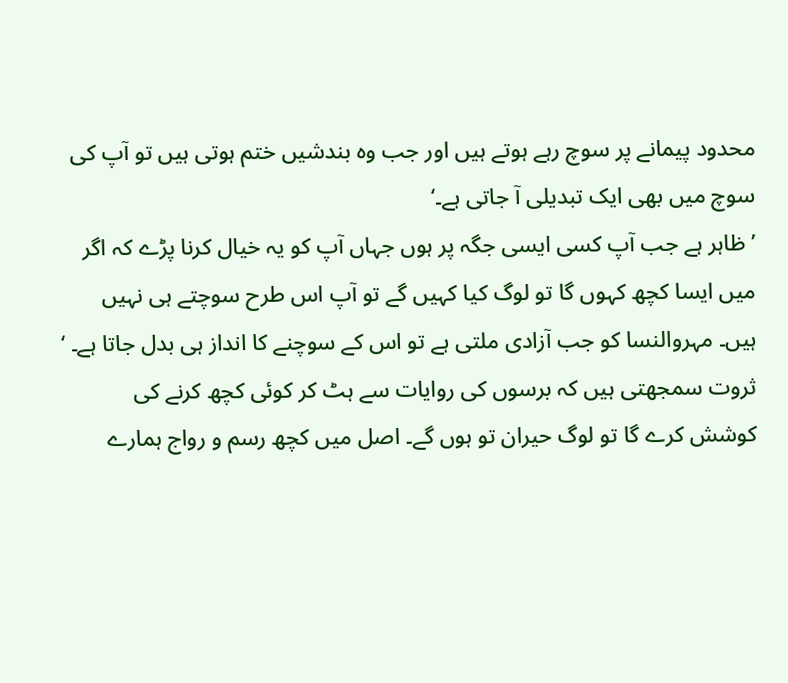محدود پیمانے پر سوچ رہے ہوتے ہیں اور جب وہ بندشیں ختم ہوتی ہیں تو آپ کی سوچ میں بھی ایک تبدیلی آ جاتی ہے۔‘
’ظاہر ہے جب آپ کسی ایسی جگہ پر ہوں جہاں آپ کو یہ خیال کرنا پڑے کہ اگر میں ایسا کچھ کہوں گا تو لوگ کیا کہیں گے تو آپ اس طرح سوچتے ہی نہیں ہیں۔ مہروالنسا کو جب آزادی ملتی ہے تو اس کے سوچنے کا انداز ہی بدل جاتا ہے۔ ‘
ثروت سمجھتی ہیں کہ برسوں کی روایات سے ہٹ کر کوئی کچھ کرنے کی کوشش کرے گا تو لوگ حیران تو ہوں گے۔ اصل میں کچھ رسم و رواج ہمارے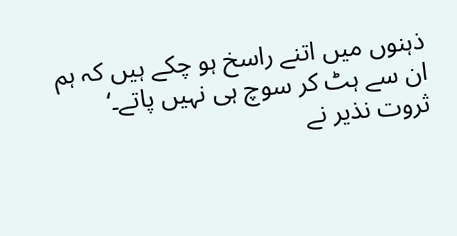ذہنوں میں اتنے راسخ ہو چکے ہیں کہ ہم ان سے ہٹ کر سوچ ہی نہیں پاتے۔‘
ثروت نذیر نے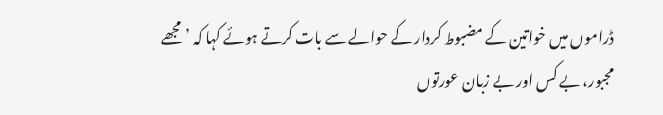ڈراموں میں خواتین کے مضبوط کردار کے حوالے سے بات کرتے ہوئے کہا کہ ’ مجھے مجبور، بے کس اور بے زبان عورتوں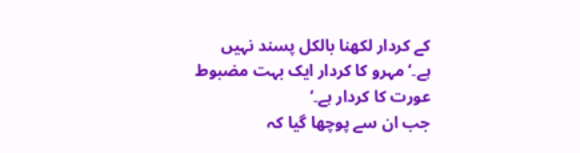کے کردار لکھنا بالکل پسند نہیں ہے۔‘مہرو کا کردار ایک بہت مضبوط عورت کا کردار ہے۔‘
جب ان سے پوچھا گیا کہ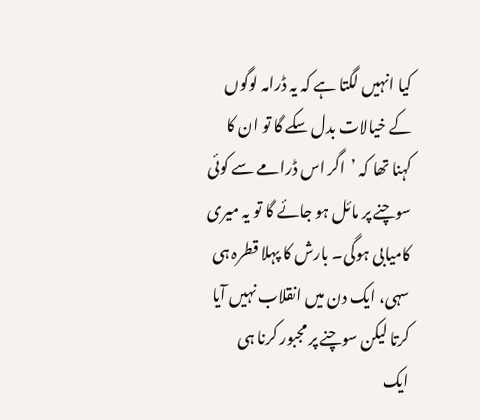کیا انہیں لگتا ہے کہ یہ ڈرامہ لوگوں کے خیالات بدل سکے گا تو ان کا کہنا تھا کہ ’اگر اس ڈرامے سے کوئی سوچنے پر مائل ہو جائے گا تو یہ میری کامیابی ہوگی۔ بارش کا پہلا قطرہ ہی سہی، ایک دن میں انقلاب نہیں آیا کرتا لیکن سوچنے پر مجبور کرنا ہی ایک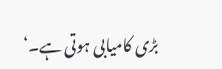بڑی کامیابی ہوتی ہے۔‘